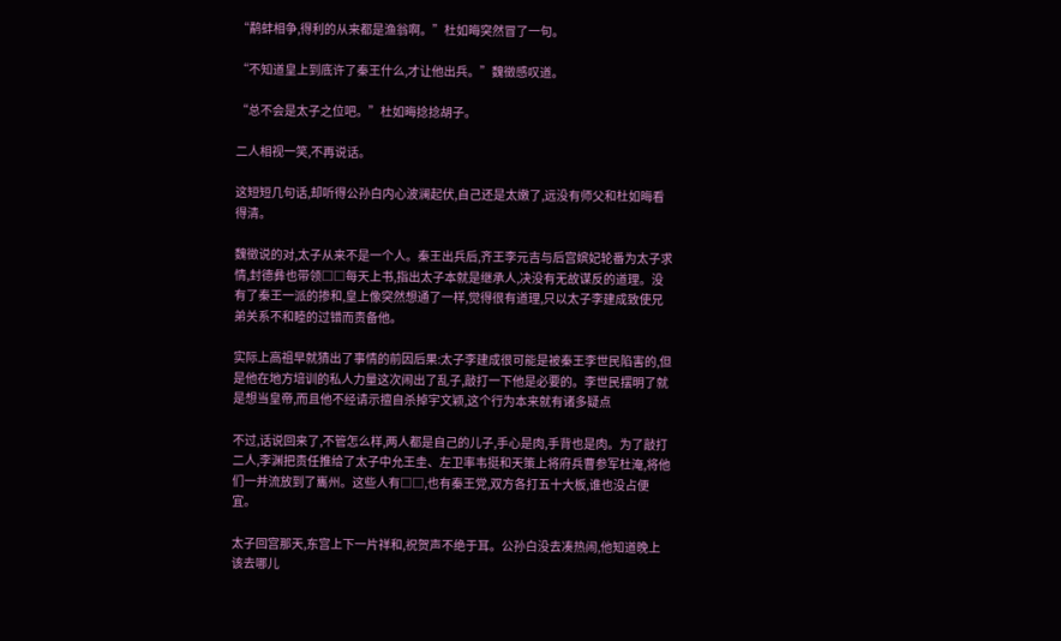“鹬蚌相争,得利的从来都是渔翁啊。”杜如晦突然冒了一句。

“不知道皇上到底许了秦王什么,才让他出兵。”魏徵感叹道。

“总不会是太子之位吧。”杜如晦捻捻胡子。

二人相视一笑,不再说话。

这短短几句话,却听得公孙白内心波澜起伏,自己还是太嫩了,远没有师父和杜如晦看得清。

魏徵说的对,太子从来不是一个人。秦王出兵后,齐王李元吉与后宫嫔妃轮番为太子求情,封德彝也带领□□每天上书,指出太子本就是继承人,决没有无故谋反的道理。没有了秦王一派的掺和,皇上像突然想通了一样,觉得很有道理,只以太子李建成致使兄弟关系不和睦的过错而责备他。

实际上高祖早就猜出了事情的前因后果:太子李建成很可能是被秦王李世民陷害的,但是他在地方培训的私人力量这次闹出了乱子,敲打一下他是必要的。李世民摆明了就是想当皇帝,而且他不经请示擅自杀掉宇文颖,这个行为本来就有诸多疑点

不过,话说回来了,不管怎么样,两人都是自己的儿子,手心是肉,手背也是肉。为了敲打二人,李渊把责任推给了太子中允王圭、左卫率韦挺和天策上将府兵曹参军杜淹,将他们一并流放到了巂州。这些人有□□,也有秦王党,双方各打五十大板,谁也没占便宜。

太子回宫那天,东宫上下一片祥和,祝贺声不绝于耳。公孙白没去凑热闹,他知道晚上该去哪儿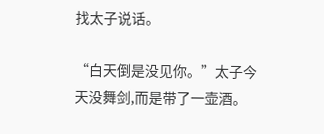找太子说话。

“白天倒是没见你。”太子今天没舞剑,而是带了一壶酒。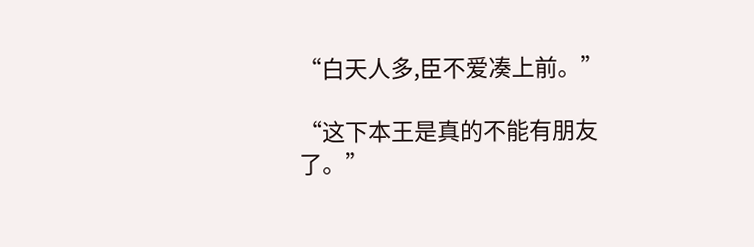“白天人多,臣不爱凑上前。”

“这下本王是真的不能有朋友了。”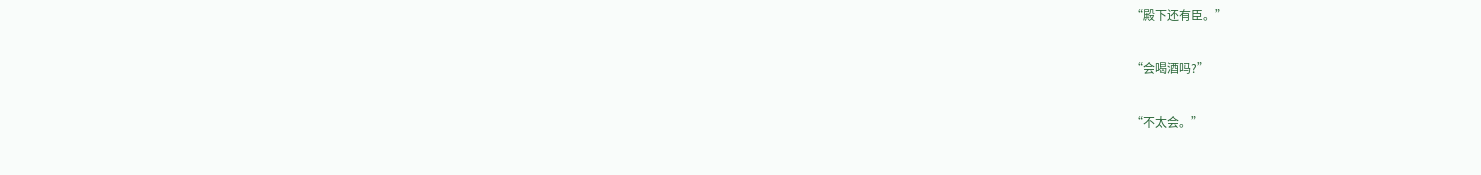“殿下还有臣。”

“会喝酒吗?”

“不太会。”